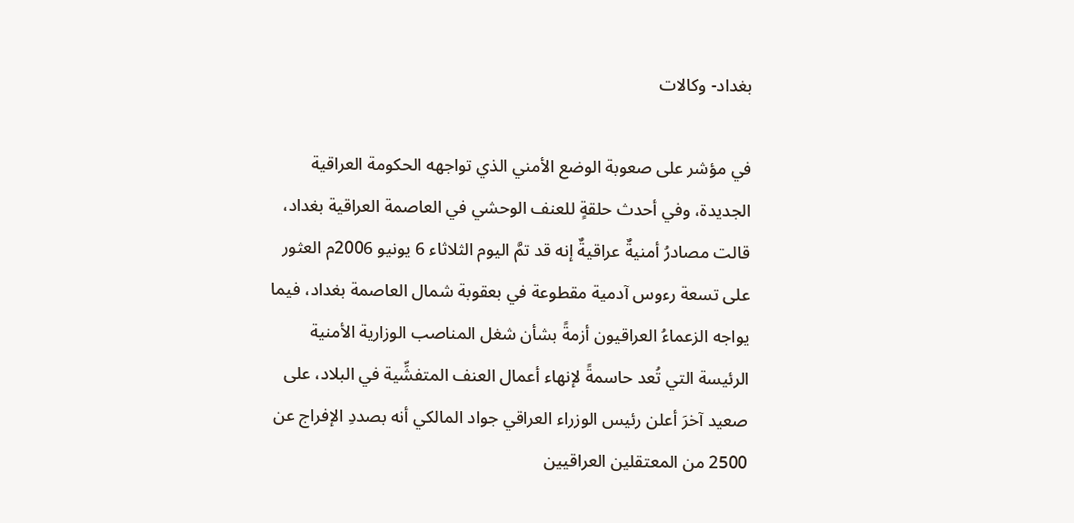بغداد- وكالات

في مؤشر على صعوبة الوضع الأمني الذي تواجهه الحكومة العراقية الجديدة، وفي أحدث حلقةٍ للعنف الوحشي في العاصمة العراقية بغداد، قالت مصادرُ أمنيةٌ عراقيةٌ إنه قد تمَّ اليوم الثلاثاء 6 يونيو 2006م العثور على تسعة رءوس آدمية مقطوعة في بعقوبة شمال العاصمة بغداد، فيما يواجه الزعماءُ العراقيون أزمةً بشأن شغل المناصب الوزارية الأمنية الرئيسة التي تُعد حاسمةً لإنهاء أعمال العنف المتفشِّية في البلاد، على صعيد آخرَ أعلن رئيس الوزراء العراقي جواد المالكي أنه بصددِ الإفراج عن 2500 من المعتقلين العراقيين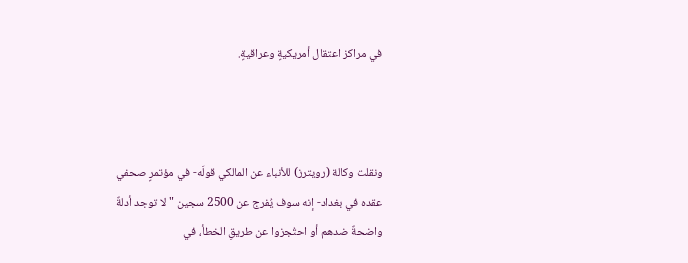في مراكز اعتقال أمريكيةٍ وعراقيةٍ.



ونقلت وكالة (رويترز) للأنباء عن المالكي قولَه- في مؤتمرٍ صحفي عقده في بغداد- إنه سوف يُفرج عن 2500 سجين "لا توجد أدلةٌ واضحةٌ ضدهم أو احتُجزوا عن طريقِ الخطأ، في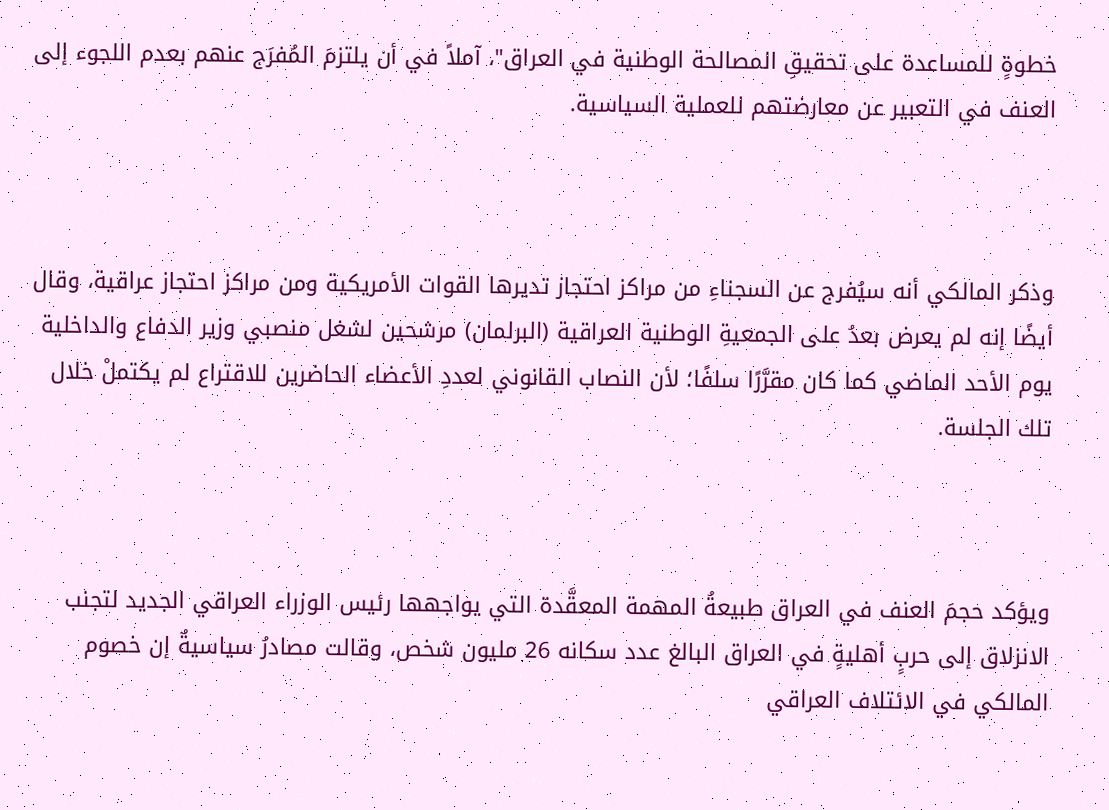خطوةٍ للمساعدة على تحقيقِ المصالحة الوطنية في العراق"، آملاً في أن يلتزمَ المُفرَج عنهم بعدم اللجوء إلى العنف في التعبير عن معارضتهم للعملية السياسية.



وذكر المالكي أنه سيُفرج عن السجناءِ من مراكز احتجاز تديرها القوات الأمريكية ومن مراكز احتجاز عراقية، وقال أيضًا إنه لم يعرض بعدُ على الجمعيةِ الوطنية العراقية (البرلمان) مرشحين لشغل منصبي وزير الدفاع والداخلية يوم الأحد الماضي كما كان مقرَّرًا سلفًا؛ لأن النصاب القانوني لعددِ الأعضاء الحاضرين للاقتراع لم يكتملْ خلال تلك الجلسة.



ويؤكد حجمَ العنف في العراق طبيعةُ المهمة المعقَّدة التي يواجهها رئيس الوزراء العراقي الجديد لتجنب الانزلاق إلى حربٍ أهليةٍ في العراق البالغ عدد سكانه 26 مليون شخص، وقالت مصادرُ سياسيةٌ إن خصوم المالكي في الائتلاف العراقي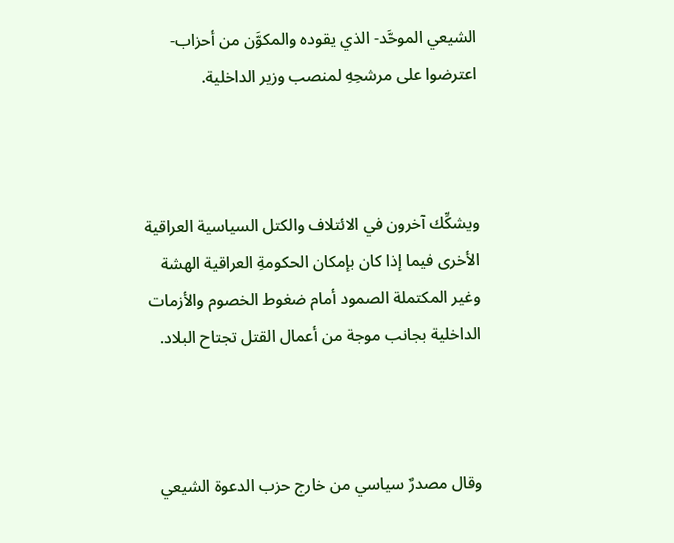الشيعي الموحَّد- الذي يقوده والمكوَّن من أحزاب- اعترضوا على مرشحِهِ لمنصب وزير الداخلية.



ويشكِّك آخرون في الائتلاف والكتل السياسية العراقية الأخرى فيما إذا كان بإمكان الحكومةِ العراقية الهشة وغير المكتملة الصمود أمام ضغوط الخصوم والأزمات الداخلية بجانب موجة من أعمال القتل تجتاح البلاد.



وقال مصدرٌ سياسي من خارج حزب الدعوة الشيعي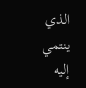الذي ينتمي إليه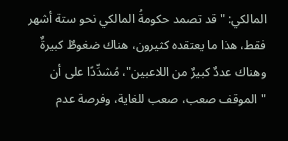المالكي: "قد تصمد حكومةُ المالكي نحو ستة أشهر فقط، هذا ما يعتقده كثيرون، هناك ضغوطٌ كبيرةٌ وهناك عددٌ كبيرٌ من اللاعبين"، مُشدِّدًا على أن "الموقف صعب، صعب للغاية، وفرصة عدم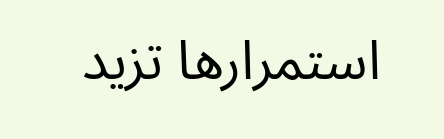استمرارها تزيد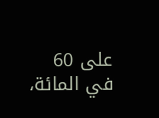على 60 في المائة،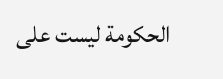الحكومة ليست على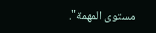مستوى المهمة".